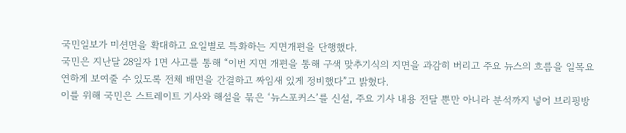국민일보가 미션면을 확대하고 요일별로 특화하는 지면개편을 단행했다.
국민은 지난달 28일자 1면 사고를 통해 “이번 지면 개편을 통해 구색 맞추기식의 지면을 과감히 버리고 주요 뉴스의 흐름을 일목요연하게 보여줄 수 있도록 전체 배면을 간결하고 짜임새 있게 정비했다”고 밝혔다.
이를 위해 국민은 스트레이트 기사와 해설을 묶은 ‘뉴스포커스’를 신설, 주요 기사 내용 전달 뿐만 아니라 분석까지 넣어 브리핑방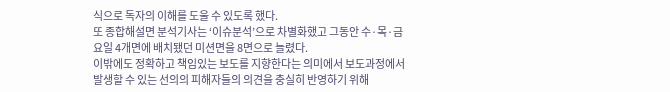식으로 독자의 이해를 도울 수 있도록 했다.
또 종합해설면 분석기사는 ‘이슈분석’으로 차별화했고 그동안 수·목·금요일 4개면에 배치됐던 미션면을 8면으로 늘렸다.
이밖에도 정확하고 책임있는 보도를 지향한다는 의미에서 보도과정에서 발생할 수 있는 선의의 피해자들의 의견을 충실히 반영하기 위해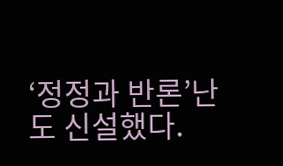‘정정과 반론’난도 신설했다.